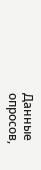Данные опросов,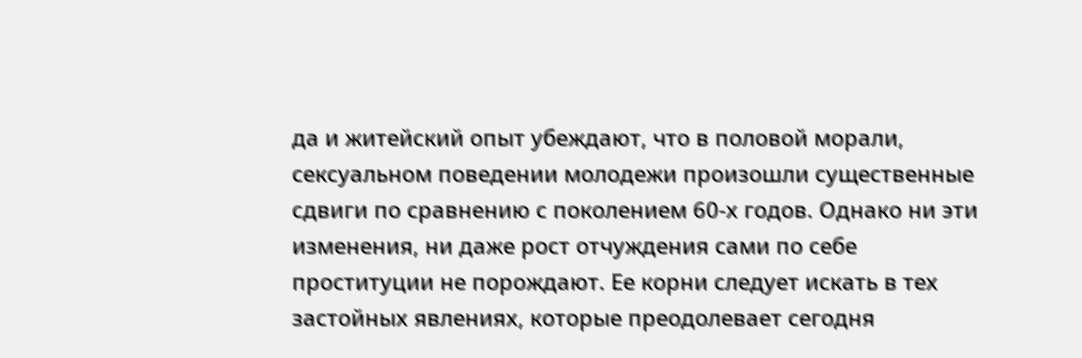да и житейский опыт убеждают, что в половой морали, сексуальном поведении молодежи произошли существенные сдвиги по сравнению с поколением 60-х годов. Однако ни эти изменения, ни даже рост отчуждения сами по себе проституции не порождают. Ее корни следует искать в тех застойных явлениях, которые преодолевает сегодня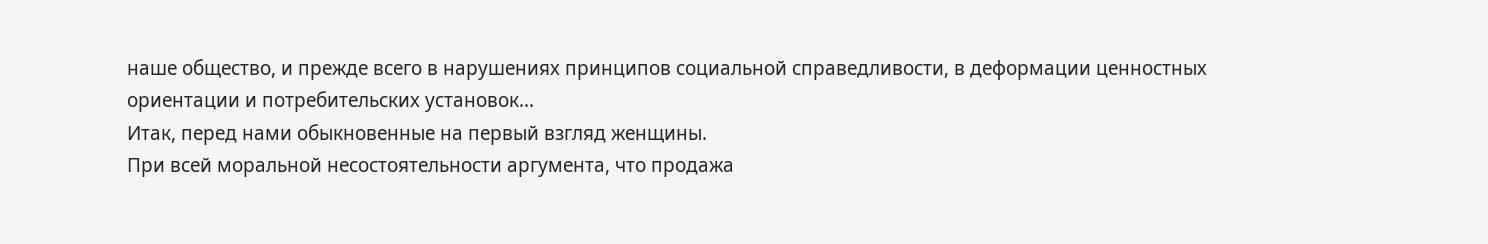наше общество, и прежде всего в нарушениях принципов социальной справедливости, в деформации ценностных ориентации и потребительских установок…
Итак, перед нами обыкновенные на первый взгляд женщины.
При всей моральной несостоятельности аргумента, что продажа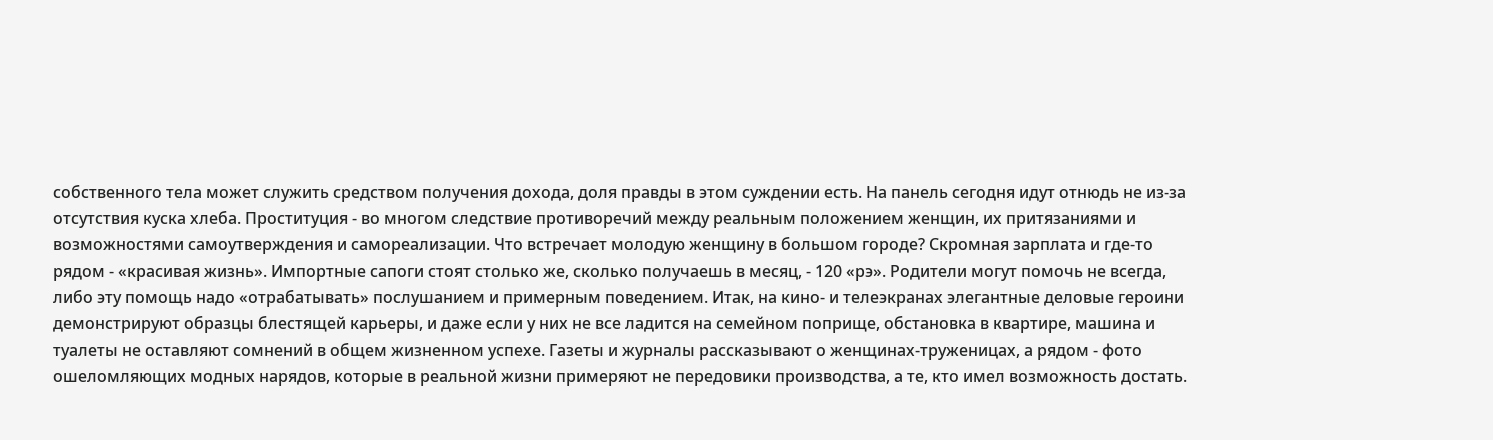собственного тела может служить средством получения дохода, доля правды в этом суждении есть. На панель сегодня идут отнюдь не из-за отсутствия куска хлеба. Проституция - во многом следствие противоречий между реальным положением женщин, их притязаниями и возможностями самоутверждения и самореализации. Что встречает молодую женщину в большом городе? Скромная зарплата и где-то рядом - «красивая жизнь». Импортные сапоги стоят столько же, сколько получаешь в месяц, - 120 «рэ». Родители могут помочь не всегда, либо эту помощь надо «отрабатывать» послушанием и примерным поведением. Итак, на кино- и телеэкранах элегантные деловые героини демонстрируют образцы блестящей карьеры, и даже если у них не все ладится на семейном поприще, обстановка в квартире, машина и туалеты не оставляют сомнений в общем жизненном успехе. Газеты и журналы рассказывают о женщинах-труженицах, а рядом - фото ошеломляющих модных нарядов, которые в реальной жизни примеряют не передовики производства, а те, кто имел возможность достать.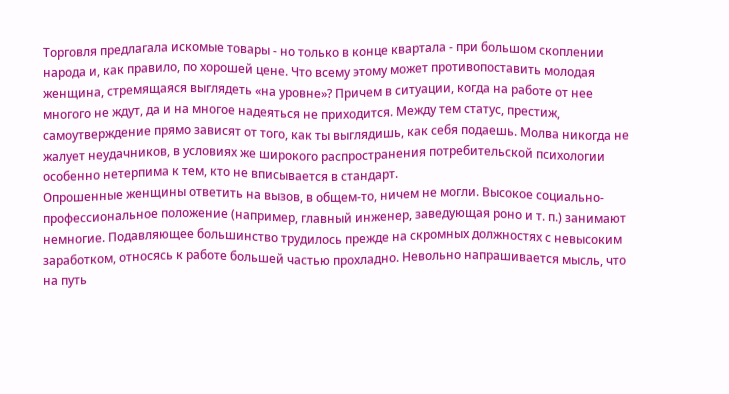Торговля предлагала искомые товары - но только в конце квартала - при большом скоплении народа и, как правило, по хорошей цене. Что всему этому может противопоставить молодая женщина, стремящаяся выглядеть «на уровне»? Причем в ситуации, когда на работе от нее многого не ждут, да и на многое надеяться не приходится. Между тем статус, престиж, самоутверждение прямо зависят от того, как ты выглядишь, как себя подаешь. Молва никогда не жалует неудачников, в условиях же широкого распространения потребительской психологии особенно нетерпима к тем, кто не вписывается в стандарт.
Опрошенные женщины ответить на вызов, в общем-то, ничем не могли. Высокое социально-профессиональное положение (например, главный инженер, заведующая роно и т. п.) занимают немногие. Подавляющее большинство трудилось прежде на скромных должностях с невысоким заработком, относясь к работе большей частью прохладно. Невольно напрашивается мысль, что на путь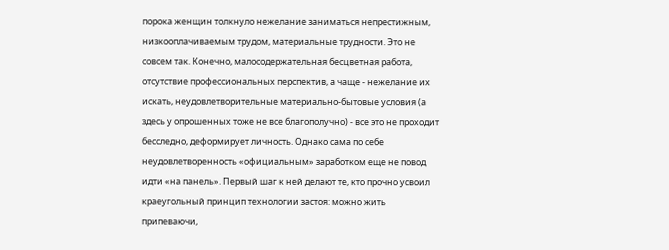порока женщин толкнуло нежелание заниматься непрестижным, низкооплачиваемым трудом, материальные трудности. Это не совсем так. Конечно, малосодержательная бесцветная работа, отсутствие профессиональных перспектив, а чаще - нежелание их искать, неудовлетворительные материально-бытовые условия (а здесь у опрошенных тоже не все благополучно) - все это не проходит бесследно, деформирует личность. Однако сама по себе неудовлетворенность «официальным» заработком еще не повод идти «на панель». Первый шаг к ней делают те, кто прочно усвоил краеугольный принцип технологии застоя: можно жить припеваючи,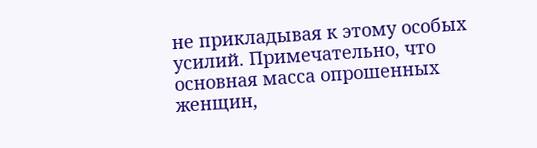не прикладывая к этому особых усилий. Примечательно, что основная масса опрошенных женщин,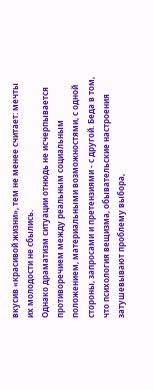вкусив «красивой жизни», тем не менее считает: мечты их молодости не сбылись.
Однако драматизм ситуации отнюдь не исчерпывается противоречием между реальным социальным положением, материальными возможностями, с одной стороны, запросами и претензиями - с другой. Беда в том, что психология вещизма, обывательские настроения затушевывают проблему выбора,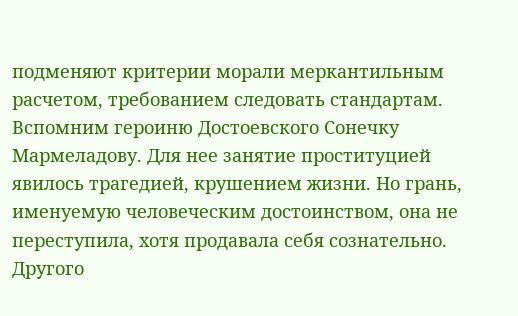подменяют критерии морали меркантильным расчетом, требованием следовать стандартам. Вспомним героиню Достоевского Сонечку Мармеладову. Для нее занятие проституцией явилось трагедией, крушением жизни. Но грань, именуемую человеческим достоинством, она не переступила, хотя продавала себя сознательно. Другого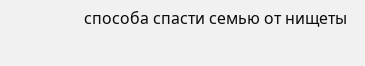способа спасти семью от нищеты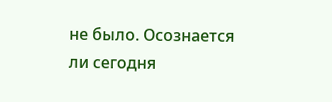не было. Осознается ли сегодня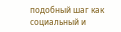подобный шаг как социальный и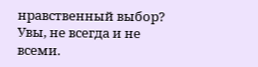нравственный выбор? Увы, не всегда и не всеми.